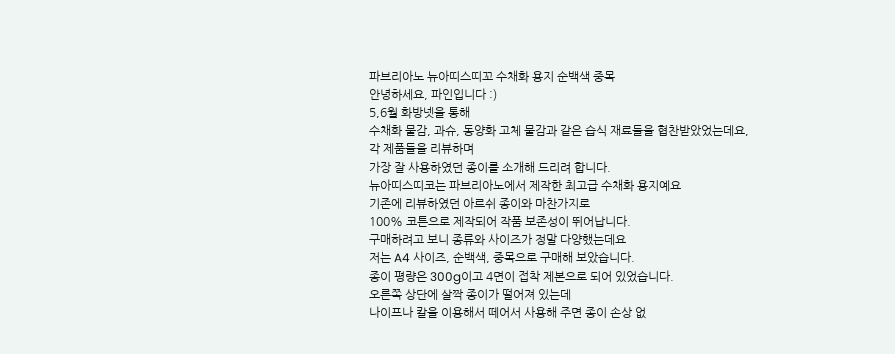파브리아노 뉴아띠스띠꼬 수채화 용지 순백색 중목
안녕하세요, 파인입니다 :)
5,6월 화방넷을 통해
수채화 물감, 과슈, 동양화 고체 물감과 같은 습식 재료들을 협찬받았었는데요,
각 제품들을 리뷰하며
가장 잘 사용하였던 종이를 소개해 드리려 합니다.
뉴아띠스띠코는 파브리아노에서 제작한 최고급 수채화 용지예요
기존에 리뷰하였던 아르쉬 종이와 마찬가지로
100% 코튼으로 제작되어 작품 보존성이 뛰어납니다.
구매하려고 보니 종류와 사이즈가 정말 다양했는데요
저는 A4 사이즈, 순백색, 중목으로 구매해 보았습니다.
종이 평량은 300g이고 4면이 접착 제본으로 되어 있었습니다.
오른쪽 상단에 살짝 종이가 떨어져 있는데
나이프나 칼을 이용해서 떼어서 사용해 주면 종이 손상 없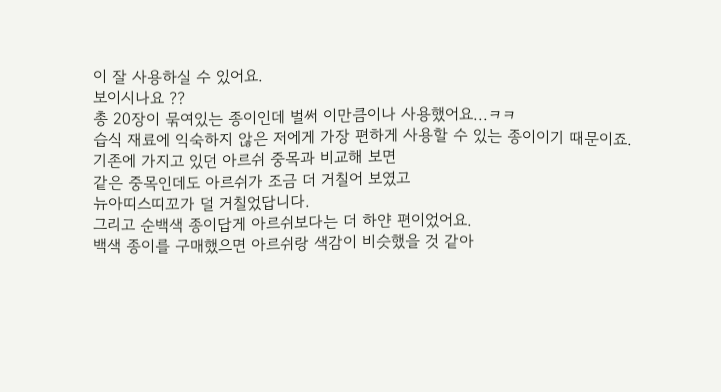이 잘 사용하실 수 있어요.
보이시나요 ??
총 20장이 묶여있는 종이인데 벌써 이만큼이나 사용했어요...ㅋㅋ
습식 재료에 익숙하지 않은 저에게 가장 편하게 사용할 수 있는 종이이기 때문이죠.
기존에 가지고 있던 아르쉬 중목과 비교해 보면
같은 중목인데도 아르쉬가 조금 더 거칠어 보였고
뉴아띠스띠꼬가 덜 거칠었답니다.
그리고 순백색 종이답게 아르쉬보다는 더 하얀 편이었어요.
백색 종이를 구매했으면 아르쉬랑 색감이 비슷했을 것 같아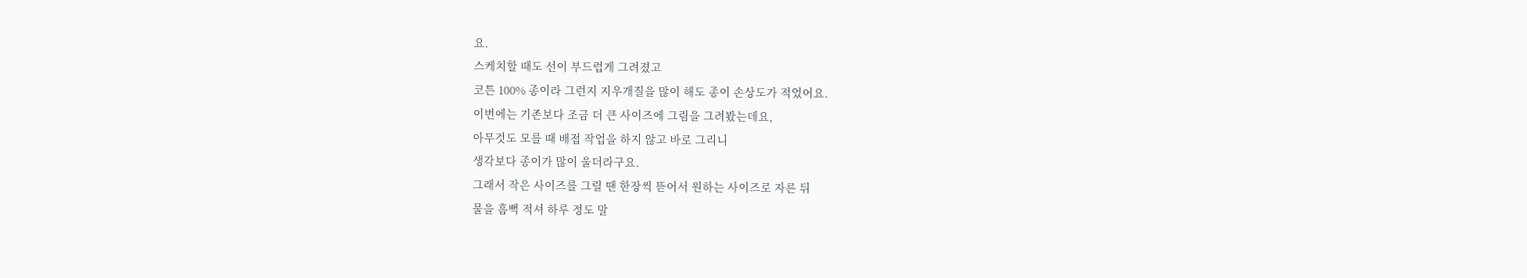요.
스케치할 때도 선이 부드럽게 그려졌고
코튼 100% 종이라 그런지 지우개질을 많이 해도 종이 손상도가 적었어요.
이번에는 기존보다 조금 더 큰 사이즈에 그림을 그려봤는데요,
아무것도 모를 때 배접 작업을 하지 않고 바로 그리니
생각보다 종이가 많이 울더라구요.
그래서 작은 사이즈를 그릴 땐 한장씩 뜯어서 원하는 사이즈로 자른 뒤
물을 흠뻑 적셔 하루 정도 말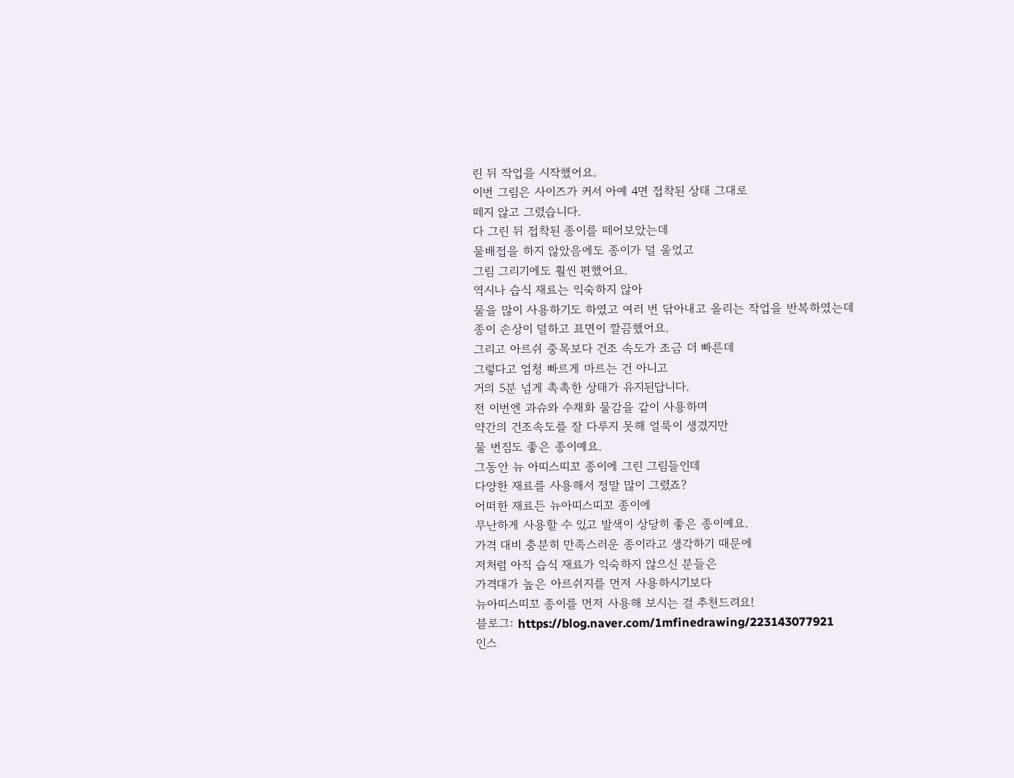린 뒤 작업을 시작했어요.
이번 그림은 사이즈가 커서 아예 4면 접착된 상태 그대로
떼지 않고 그렸습니다.
다 그린 뒤 접착된 종이를 떼어보았는데
물배접을 하지 않았음에도 종이가 덜 울었고
그림 그리기에도 훨씬 편했어요.
역시나 습식 재료는 익숙하지 않아
물을 많이 사용하기도 하였고 여러 번 닦아내고 올리는 작업을 반복하였는데
종이 손상이 덜하고 표면이 깔끔했어요.
그리고 아르쉬 중목보다 건조 속도가 조금 더 빠른데
그렇다고 엄청 빠르게 마르는 건 아니고
거의 5분 넘게 촉촉한 상태가 유지된답니다.
전 이번엔 과슈와 수채화 물감을 같이 사용하며
약간의 건조속도를 잘 다루지 못해 얼룩이 생겼지만
물 번짐도 좋은 종이예요.
그동안 뉴 아띠스띠꼬 종이에 그린 그림들인데
다양한 재료를 사용해서 정말 많이 그렸죠?
어떠한 재료든 뉴아띠스띠꼬 종이에
무난하게 사용할 수 있고 발색이 상당히 좋은 종이예요.
가격 대비 충분히 만족스러운 종이라고 생각하기 때문에
저처럼 아직 습식 재료가 익숙하지 않으신 분들은
가격대가 높은 아르쉬지를 먼저 사용하시기보다
뉴아띠스띠꼬 종이를 먼저 사용해 보시는 걸 추천드려요!
블로그: https://blog.naver.com/1mfinedrawing/223143077921
인스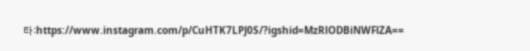타:https://www.instagram.com/p/CuHTK7LPJ0S/?igshid=MzRlODBiNWFlZA==